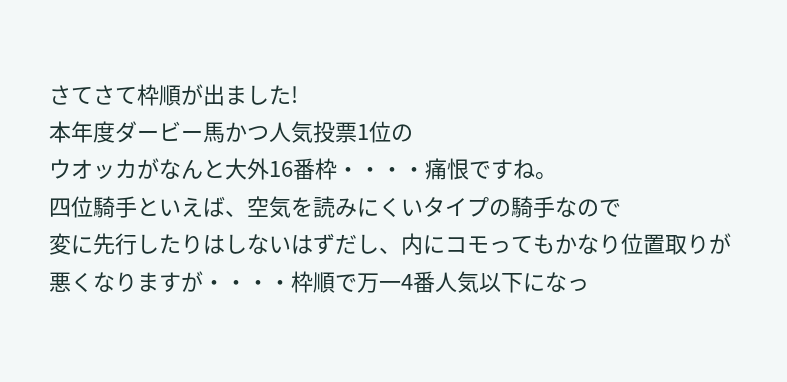さてさて枠順が出ました!
本年度ダービー馬かつ人気投票1位の
ウオッカがなんと大外16番枠・・・・痛恨ですね。
四位騎手といえば、空気を読みにくいタイプの騎手なので
変に先行したりはしないはずだし、内にコモってもかなり位置取りが
悪くなりますが・・・・枠順で万一4番人気以下になっ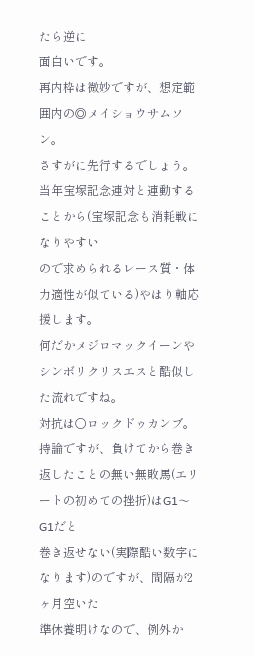たら逆に
面白いです。
再内枠は微妙ですが、想定範囲内の◎メイショウサムソン。
さすがに先行するでしょう。
当年宝塚記念連対と連動することから(宝塚記念も消耗戦になりやすい
ので求められるレース質・体力適性が似ている)やはり軸応援します。
何だかメジロマックイーンやシンボリクリスエスと酷似した流れですね。
対抗は○ロックドゥカンブ。
持論ですが、負けてから巻き返したことの無い無敗馬(エリートの初めての挫折)はG1〜G1だと
巻き返せない(実際酷い数字になります)のですが、間隔が2ヶ月空いた
準休養明けなので、例外か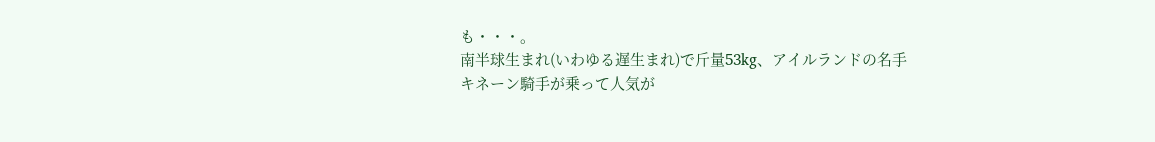も・・・。
南半球生まれ(いわゆる遅生まれ)で斤量53kg、アイルランドの名手
キネーン騎手が乗って人気が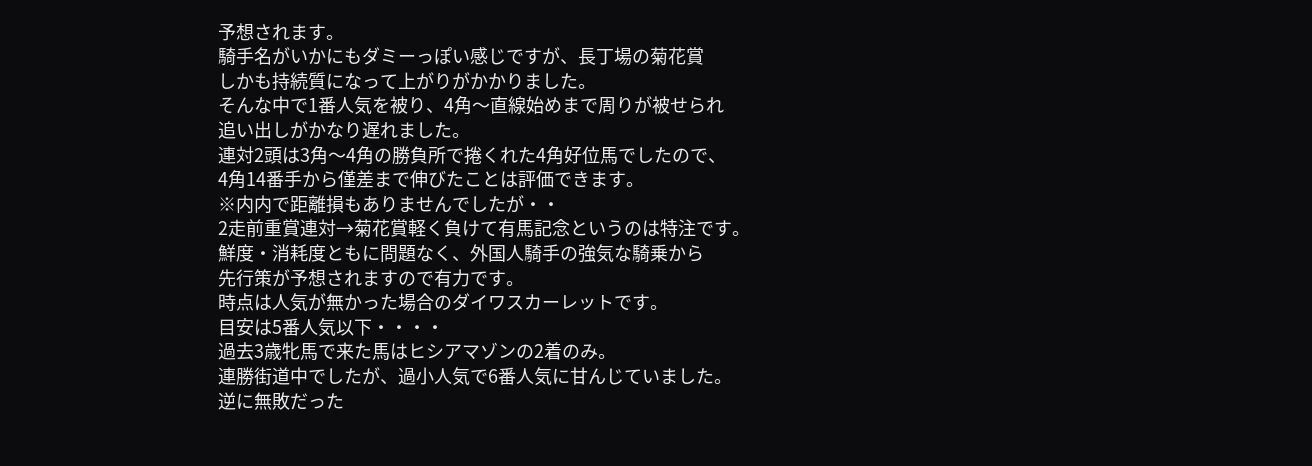予想されます。
騎手名がいかにもダミーっぽい感じですが、長丁場の菊花賞
しかも持続質になって上がりがかかりました。
そんな中で1番人気を被り、4角〜直線始めまで周りが被せられ
追い出しがかなり遅れました。
連対2頭は3角〜4角の勝負所で捲くれた4角好位馬でしたので、
4角14番手から僅差まで伸びたことは評価できます。
※内内で距離損もありませんでしたが・・
2走前重賞連対→菊花賞軽く負けて有馬記念というのは特注です。
鮮度・消耗度ともに問題なく、外国人騎手の強気な騎乗から
先行策が予想されますので有力です。
時点は人気が無かった場合のダイワスカーレットです。
目安は5番人気以下・・・・
過去3歳牝馬で来た馬はヒシアマゾンの2着のみ。
連勝街道中でしたが、過小人気で6番人気に甘んじていました。
逆に無敗だった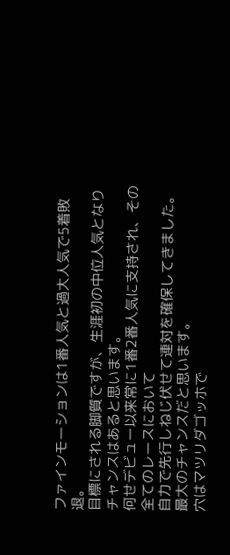ファインモーションは1番人気と過大人気で5着敗退。
目標にされる脚質ですが、生涯初の中位人気となりチャンスはあると思います。
何せデビュー以来常に1番2番人気に支持され、その全てのレースにおいて
自力で先行しねじ伏せて連対を確保してきました。
最大のチャンスだと思います。
穴はマツリダゴッホで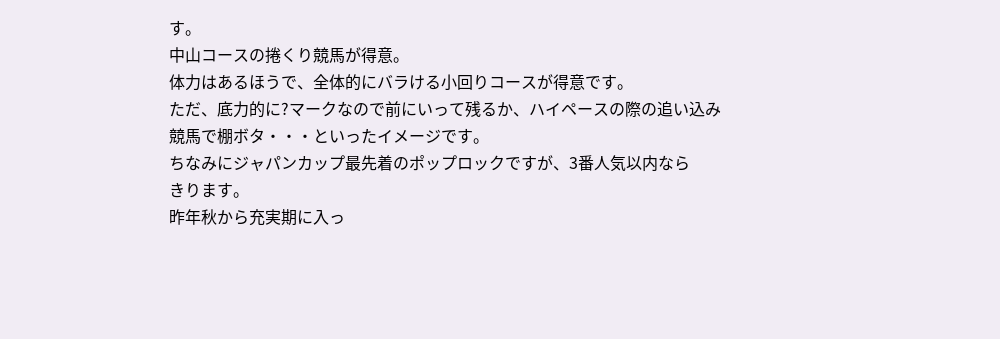す。
中山コースの捲くり競馬が得意。
体力はあるほうで、全体的にバラける小回りコースが得意です。
ただ、底力的に?マークなので前にいって残るか、ハイペースの際の追い込み
競馬で棚ボタ・・・といったイメージです。
ちなみにジャパンカップ最先着のポップロックですが、3番人気以内なら
きります。
昨年秋から充実期に入っ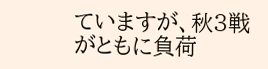ていますが、秋3戦がともに負荷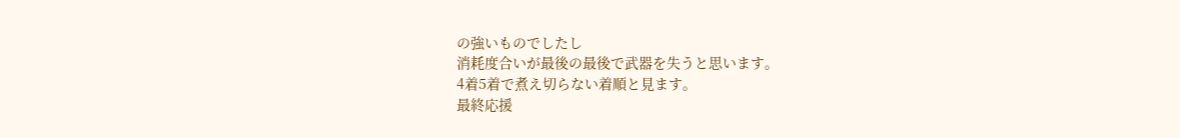の強いものでしたし
消耗度合いが最後の最後で武器を失うと思います。
4着5着で煮え切らない着順と見ます。
最終応援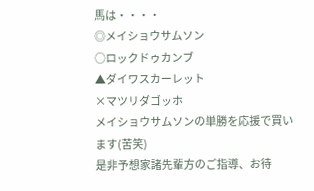馬は・・・・
◎メイショウサムソン
○ロックドゥカンブ
▲ダイワスカーレット
×マツリダゴッホ
メイショウサムソンの単勝を応援で買います(苦笑)
是非予想家諸先輩方のご指導、お待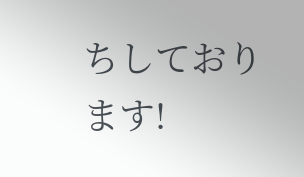ちしております!